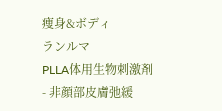痩身&ボディ
ランルマ
PLLA体用生物刺激剤 - 非顔部皮膚弛緩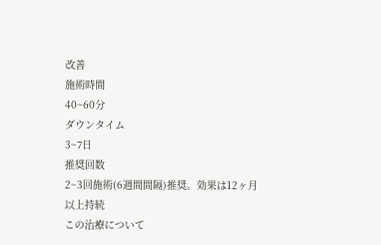改善
施術時間
40~60分
ダウンタイム
3~7日
推奨回数
2~3回施術(6週間間隔)推奨。効果は12ヶ月以上持続
この治療について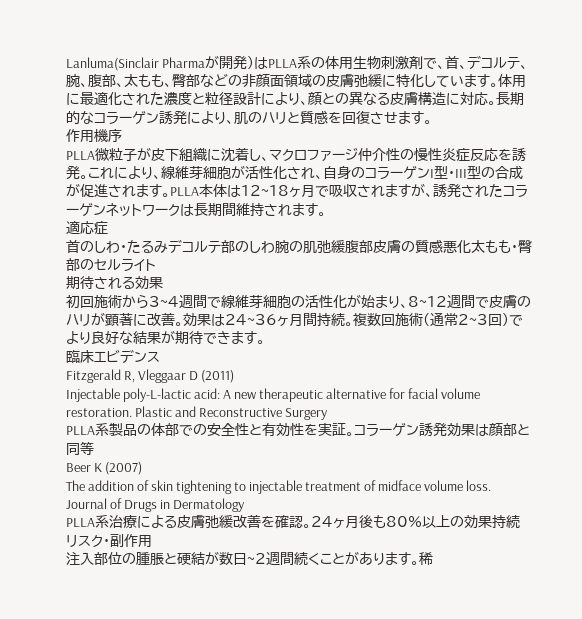Lanluma(Sinclair Pharmaが開発)はPLLA系の体用生物刺激剤で、首、デコルテ、腕、腹部、太もも、臀部などの非顔面領域の皮膚弛緩に特化しています。体用に最適化された濃度と粒径設計により、顔との異なる皮膚構造に対応。長期的なコラーゲン誘発により、肌のハリと質感を回復させます。
作用機序
PLLA微粒子が皮下組織に沈着し、マクロファージ仲介性の慢性炎症反応を誘発。これにより、線維芽細胞が活性化され、自身のコラーゲンI型・III型の合成が促進されます。PLLA本体は12~18ヶ月で吸収されますが、誘発されたコラーゲンネットワークは長期間維持されます。
適応症
首のしわ・たるみデコルテ部のしわ腕の肌弛緩腹部皮膚の質感悪化太もも・臀部のセルライト
期待される効果
初回施術から3~4週間で線維芽細胞の活性化が始まり、8~12週間で皮膚のハリが顕著に改善。効果は24~36ヶ月間持続。複数回施術(通常2~3回)でより良好な結果が期待できます。
臨床エビデンス
Fitzgerald R, Vleggaar D (2011)
Injectable poly-L-lactic acid: A new therapeutic alternative for facial volume restoration. Plastic and Reconstructive Surgery
PLLA系製品の体部での安全性と有効性を実証。コラーゲン誘発効果は顔部と同等
Beer K (2007)
The addition of skin tightening to injectable treatment of midface volume loss. Journal of Drugs in Dermatology
PLLA系治療による皮膚弛緩改善を確認。24ヶ月後も80%以上の効果持続
リスク・副作用
注入部位の腫脹と硬結が数日~2週間続くことがあります。稀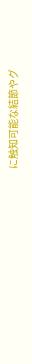に触知可能な結節やグ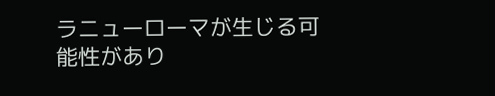ラニューローマが生じる可能性があり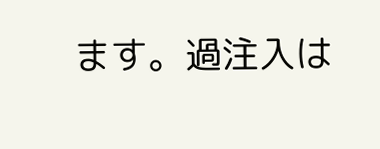ます。過注入は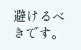避けるべきです。